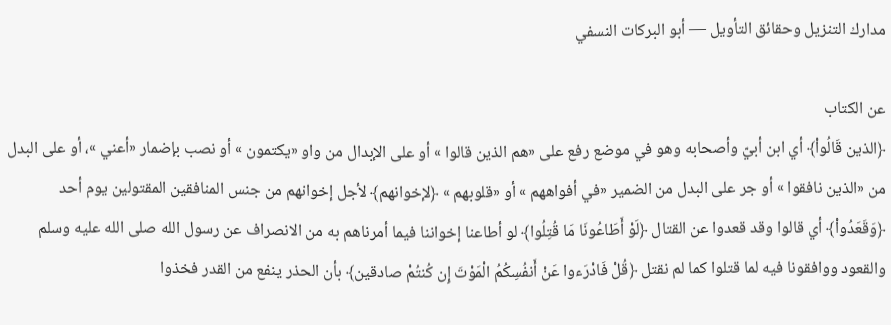مدارك التنزيل وحقائق التأويل — أبو البركات النسفي

عن الكتاب
﴿الذين قَالُواْ﴾ أي ابن أبيّ وأصحابه وهو في موضع رفع على «هم الذين قالوا » أو على الإبدال من واو «يكتمون » أو نصب بإضمار «أعني »، أو على البدل من «الذين نافقوا » أو جر على البدل من الضمير «في أفواههم » أو «قلوبهم » ﴿لإخوانهم﴾ لأجل إخوانهم من جنس المنافقين المقتولين يوم أحد ﴿وَقَعَدُواْ﴾ أي قالوا وقد قعدوا عن القتال ﴿لَوْ أَطَاعُونَا مَا قُتِلُوا﴾ لو أطاعنا إخواننا فيما أمرناهم به من الانصراف عن رسول الله صلى الله عليه وسلم والقعود ووافقونا فيه لما قتلوا كما لم نقتل ﴿قُلْ فَادْرَءوا عَنْ أَنفُسِكُمُ الْمَوْتَ إِن كُنتُمْ صادقين﴾ بأن الحذر ينفع من القدر فخذوا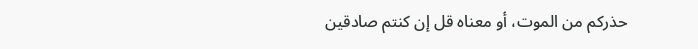حذركم من الموت، أو معناه قل إن كنتم صادقين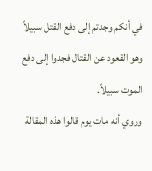في أنكم وجدتم إلى دفع القتل سبيلاً وهو القعود عن القتال فجدوا إلى دفع الموت سبيلاً.
وروي أنه مات يوم قالوا هذه المقالة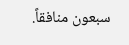سبعون منافقاً.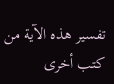تفسير هذه الآية من كتب أخرى